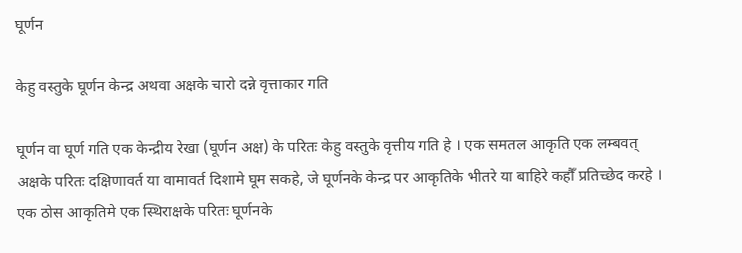घूर्णन

केहु वस्तुके घूर्णन केन्द्र अथवा अक्षके चारो दन्ने वृत्ताकार गति

घूर्णन वा घूर्ण गति एक केन्द्रीय रेखा (घूर्णन अक्ष) के परितः केहु वस्तुके वृत्तीय गति हे । एक समतल आकृति एक लम्बवत् अक्षके परितः दक्षिणावर्त या वामावर्त दिशामे घूम सकहे, जे घूर्णनके केन्द्र पर आकृतिके भीतरे या बाहिरे कहौँ प्रतिच्छेद करहे । एक ठोस आकृतिमे एक स्थिराक्षके परितः घूर्णनके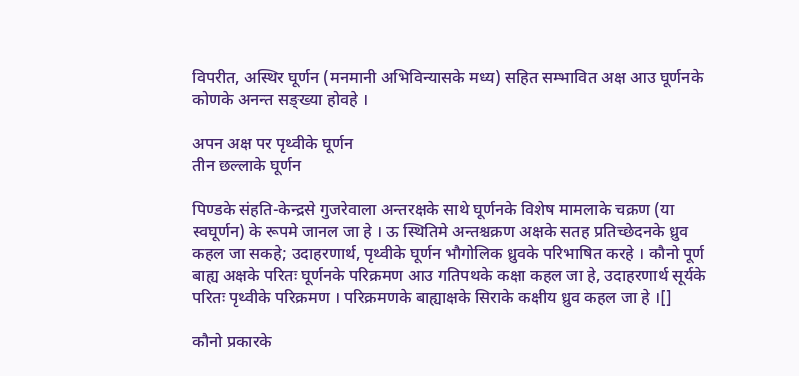विपरीत, अस्थिर घूर्णन (मनमानी अभिविन्यासके मध्य) सहित सम्भावित अक्ष आउ घूर्णनके कोणके अनन्त सङ्ख्या होवहे ।

अपन अक्ष पर पृथ्वीके घूर्णन
तीन छल्लाके घूर्णन

पिण्डके संहति-केन्द्रसे गुजरेवाला अन्तरक्षके साथे घूर्णनके विशेष मामलाके चक्रण (या स्वघूर्णन) के रूपमे जानल जा हे । ऊ स्थितिमे अन्तश्चक्रण अक्षके सतह प्रतिच्छेदनके ध्रुव कहल जा सकहे; उदाहरणार्थ, पृथ्वीके घूर्णन भौगोलिक ध्रुवके परिभाषित करहे । कौनो पूर्ण बाह्य अक्षके परितः घूर्णनके परिक्रमण आउ गतिपथके कक्षा कहल जा हे, उदाहरणार्थ सूर्यके परितः पृथ्वीके परिक्रमण । परिक्रमणके बाह्याक्षके सिराके कक्षीय ध्रुव कहल जा हे ।[]

कौनो प्रकारके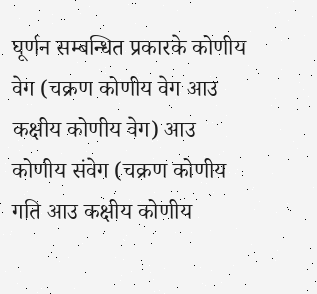घूर्णन सम्बन्धित प्रकारके कोणीय वेग (चक्रण कोणीय वेग आउ कक्षीय कोणीय वेग) आउ कोणीय संवेग (चक्रण कोणीय गति आउ कक्षीय कोणीय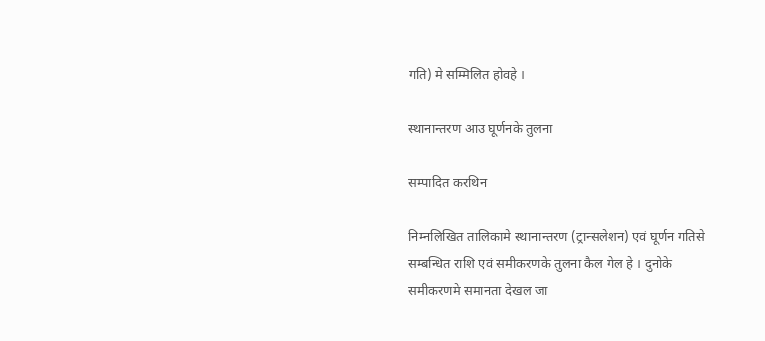गति) मे सम्मिलित होवहे ।

स्थानान्तरण आउ घूर्णनके तुलना

सम्पादित करथिन

निम्नलिखित तालिकामे स्थानान्तरण (ट्रान्सलेशन) एवं घूर्णन गतिसे सम्बन्धित राशि एवं समीकरणके तुलना कैल गेल हे । दुनोके समीकरणमे समानता देखल जा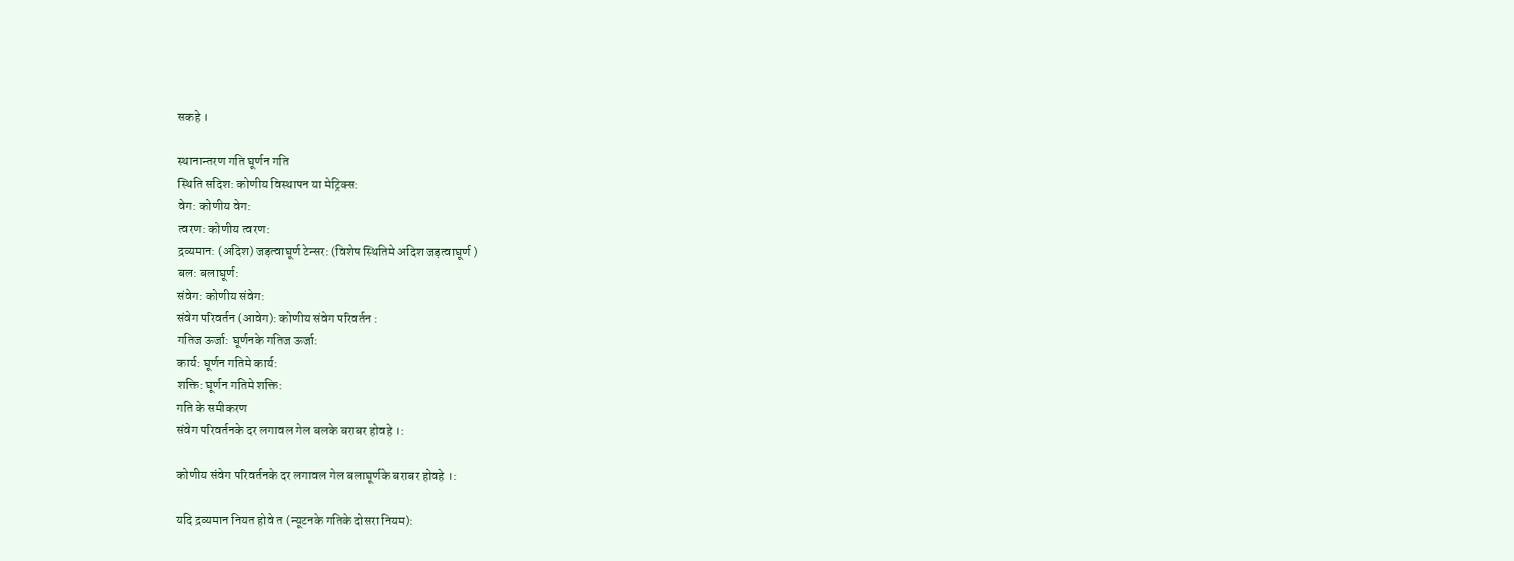सकहे ।

स्थानान्तरण गति घूर्णन गति
स्थिति सदिश: कोणीय विस्थापन या मेट्रिक्स:
वेग: कोणीय वेग:
त्वरण: कोणीय त्वरण:
द्रव्यमान: (अदिश) जड़त्वाघूर्ण टेन्सर: (विशेष स्थितिमे अदिश जड़त्वाघूर्ण )
बल: बलाघूर्ण:
संवेग: कोणीय संवेग:
संवेग परिवर्तन (आवेग): कोणीय संवेग परिवर्तन :
गतिज ऊर्जा: घूर्णनके गतिज ऊर्जा:
कार्य: घूर्णन गतिमे कार्य:
शक्ति: घूर्णन गतिमे शक्ति:
गति के समीकरण
संवेग परिवर्तनके दर लगावल गेल बलके बराबर होवहे ।:

कोणीय संवेग परिवर्तनके दर लगावल गेल बलाघूर्णके बराबर होवहे ।:

यदि द्रव्यमान नियत होवे त (न्यूटनके गतिके दोसरा नियम):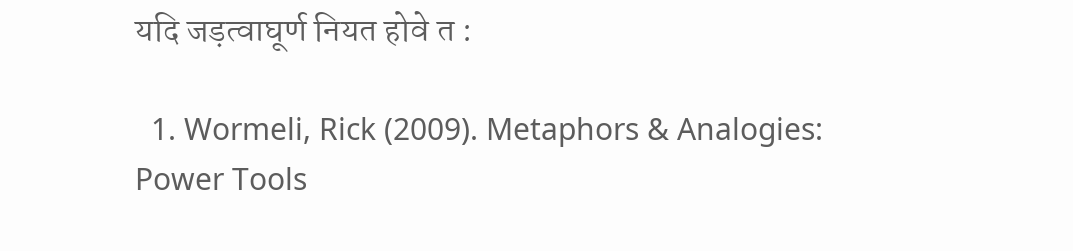यदि जड़त्वाघूर्ण नियत होवे त :

  1. Wormeli, Rick (2009). Metaphors & Analogies: Power Tools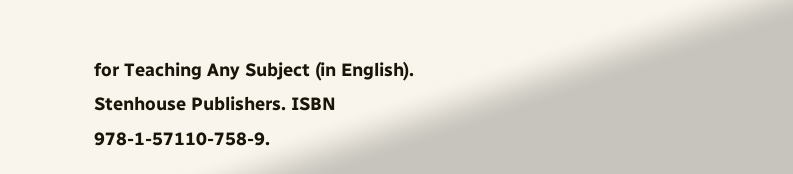for Teaching Any Subject (in English). Stenhouse Publishers. ISBN 978-1-57110-758-9.